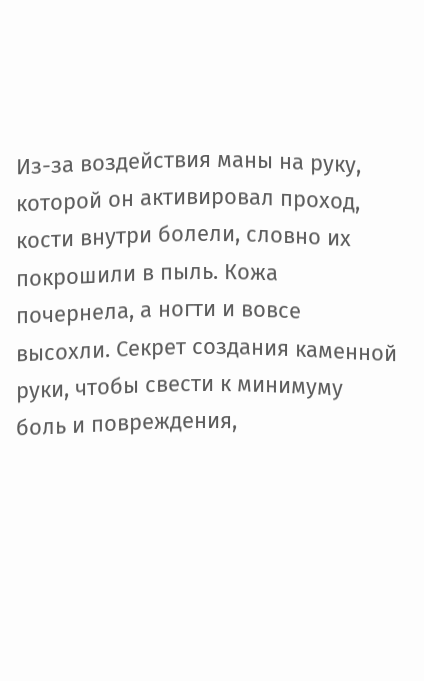Из-за воздействия маны на руку, которой он активировал проход, кости внутри болели, словно их покрошили в пыль. Кожа почернела, а ногти и вовсе высохли. Секрет создания каменной руки, чтобы свести к минимуму боль и повреждения,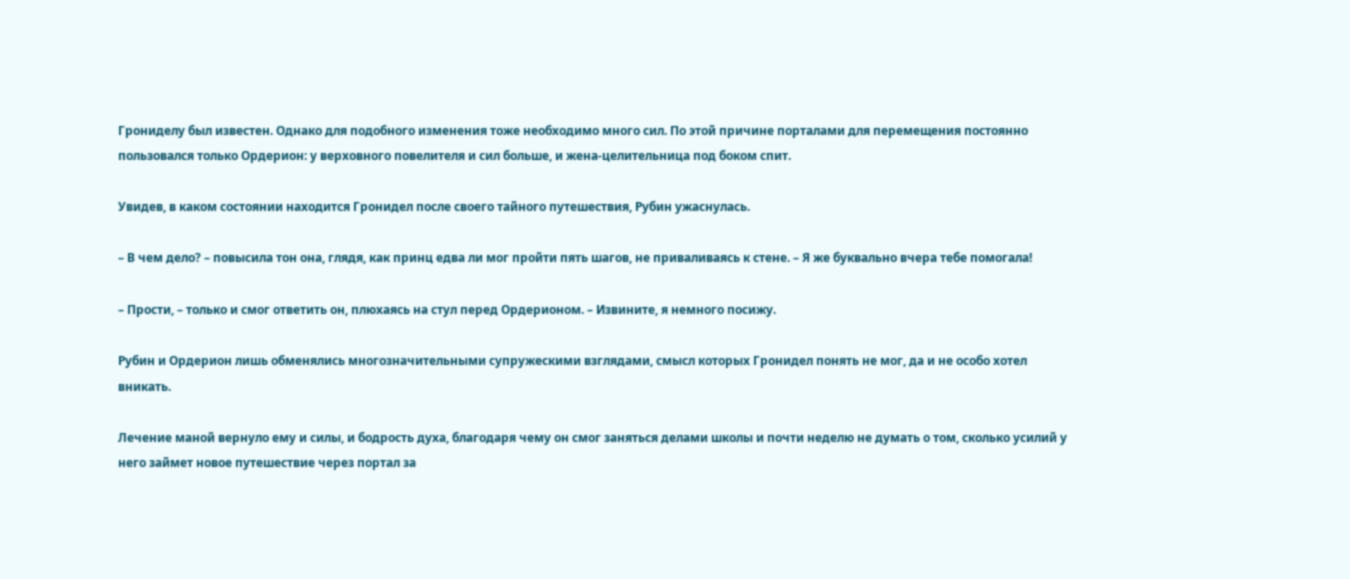Грониделу был известен. Однако для подобного изменения тоже необходимо много сил. По этой причине порталами для перемещения постоянно пользовался только Ордерион: у верховного повелителя и сил больше, и жена-целительница под боком спит.

Увидев, в каком состоянии находится Гронидел после своего тайного путешествия, Рубин ужаснулась.

– В чем дело? – повысила тон она, глядя, как принц едва ли мог пройти пять шагов, не приваливаясь к стене. – Я же буквально вчера тебе помогала!

– Прости, – только и смог ответить он, плюхаясь на стул перед Ордерионом. – Извините, я немного посижу.

Рубин и Ордерион лишь обменялись многозначительными супружескими взглядами, смысл которых Гронидел понять не мог, да и не особо хотел вникать.

Лечение маной вернуло ему и силы, и бодрость духа, благодаря чему он смог заняться делами школы и почти неделю не думать о том, сколько усилий у него займет новое путешествие через портал за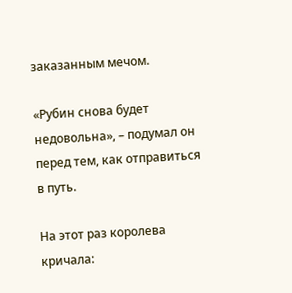заказанным мечом.

«Рубин снова будет недовольна», – подумал он перед тем, как отправиться в путь.

На этот раз королева кричала: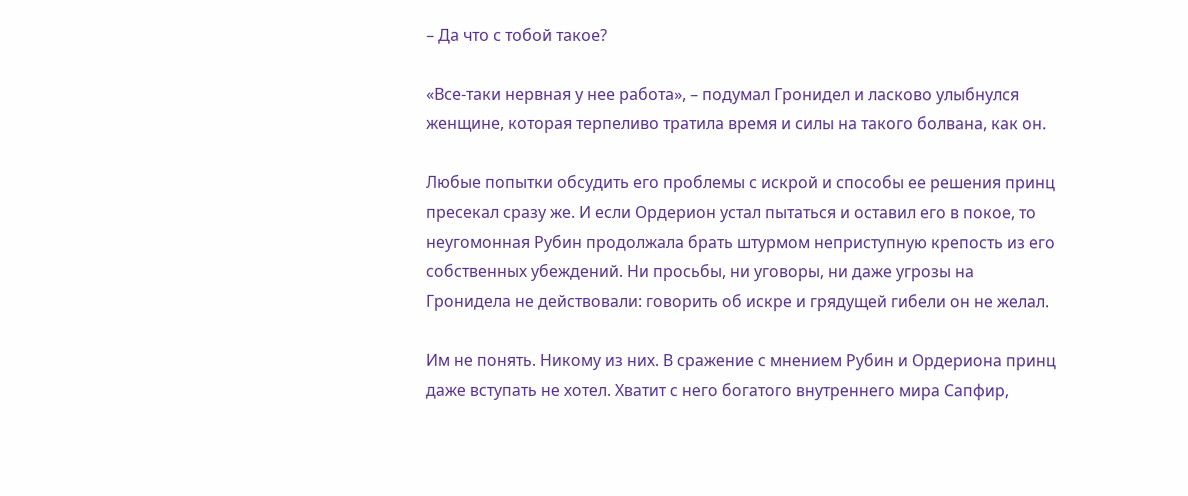– Да что с тобой такое?

«Все-таки нервная у нее работа», – подумал Гронидел и ласково улыбнулся женщине, которая терпеливо тратила время и силы на такого болвана, как он.

Любые попытки обсудить его проблемы с искрой и способы ее решения принц пресекал сразу же. И если Ордерион устал пытаться и оставил его в покое, то неугомонная Рубин продолжала брать штурмом неприступную крепость из его собственных убеждений. Ни просьбы, ни уговоры, ни даже угрозы на Гронидела не действовали: говорить об искре и грядущей гибели он не желал.

Им не понять. Никому из них. В сражение с мнением Рубин и Ордериона принц даже вступать не хотел. Хватит с него богатого внутреннего мира Сапфир,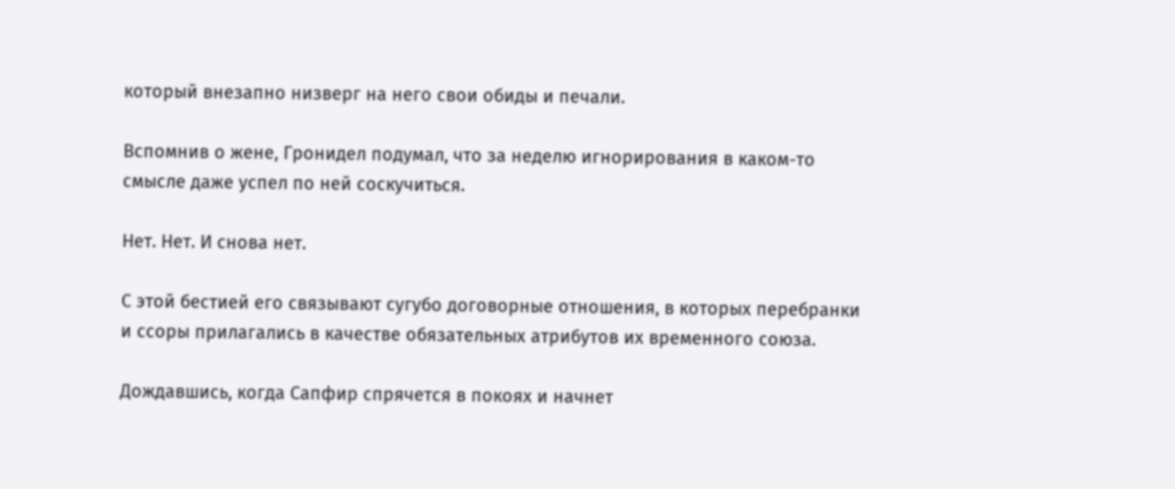который внезапно низверг на него свои обиды и печали.

Вспомнив о жене, Гронидел подумал, что за неделю игнорирования в каком-то смысле даже успел по ней соскучиться.

Нет. Нет. И снова нет.

С этой бестией его связывают сугубо договорные отношения, в которых перебранки и ссоры прилагались в качестве обязательных атрибутов их временного союза.

Дождавшись, когда Сапфир спрячется в покоях и начнет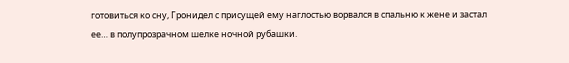готовиться ко сну, Гронидел с присущей ему наглостью ворвался в спальню к жене и застал ее… в полупрозрачном шелке ночной рубашки.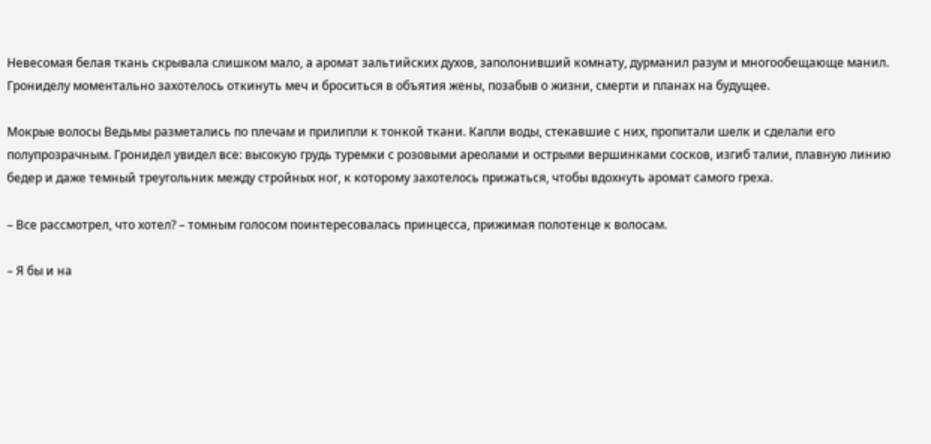Невесомая белая ткань скрывала слишком мало, а аромат зальтийских духов, заполонивший комнату, дурманил разум и многообещающе манил. Грониделу моментально захотелось откинуть меч и броситься в объятия жены, позабыв о жизни, смерти и планах на будущее.

Мокрые волосы Ведьмы разметались по плечам и прилипли к тонкой ткани. Капли воды, стекавшие с них, пропитали шелк и сделали его полупрозрачным. Гронидел увидел все: высокую грудь туремки с розовыми ареолами и острыми вершинками сосков, изгиб талии, плавную линию бедер и даже темный треугольник между стройных ног, к которому захотелось прижаться, чтобы вдохнуть аромат самого греха.

– Все рассмотрел, что хотел? – томным голосом поинтересовалась принцесса, прижимая полотенце к волосам.

– Я бы и на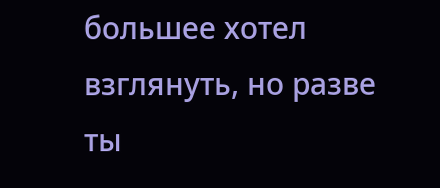большее хотел взглянуть, но разве ты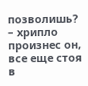позволишь? – хрипло произнес он, все еще стоя в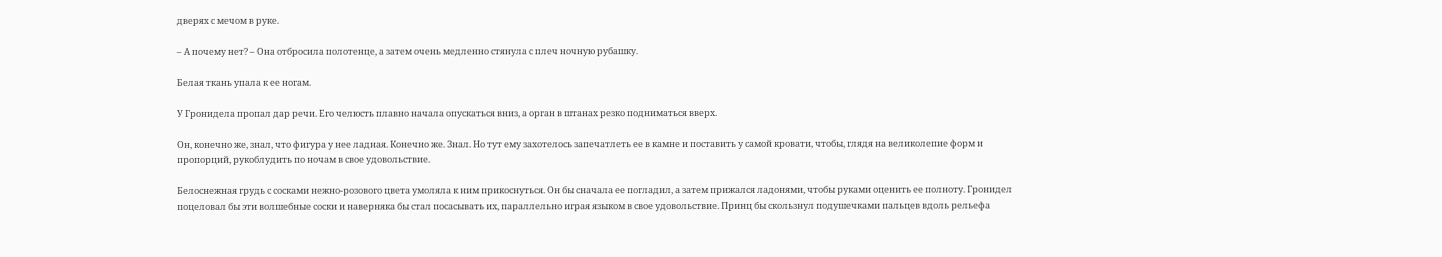дверях с мечом в руке.

– А почему нет? – Она отбросила полотенце, а затем очень медленно стянула с плеч ночную рубашку.

Белая ткань упала к ее ногам.

У Гронидела пропал дар речи. Его челюсть плавно начала опускаться вниз, а орган в штанах резко подниматься вверх.

Он, конечно же, знал, что фигура у нее ладная. Конечно же. Знал. Но тут ему захотелось запечатлеть ее в камне и поставить у самой кровати, чтобы, глядя на великолепие форм и пропорций, рукоблудить по ночам в свое удовольствие.

Белоснежная грудь с сосками нежно-розового цвета умоляла к ним прикоснуться. Он бы сначала ее погладил, а затем прижался ладонями, чтобы руками оценить ее полноту. Гронидел поцеловал бы эти волшебные соски и наверняка бы стал посасывать их, параллельно играя языком в свое удовольствие. Принц бы скользнул подушечками пальцев вдоль рельефа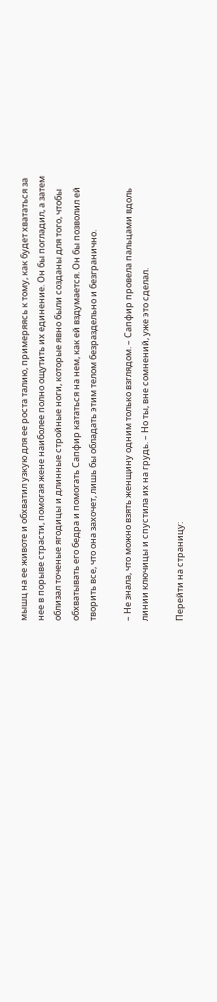мышц на ее животе и обхватил узкую для ее роста талию, примеряясь к тому, как будет хвататься за нее в порыве страсти, помогая жене наиболее полно ощутить их единение. Он бы погладил, а затем облизал точеные ягодицы и длинные стройные ноги, которые явно были созданы для того, чтобы обхватывать его бедра и помогать Сапфир кататься на нем, как ей вздумается. Он бы позволил ей творить все, что она захочет, лишь бы обладать этим телом безраздельно и безгранично.

– Не знала, что можно взять женщину одним только взглядом. – Сапфир провела пальцами вдоль линии ключицы и спустила их на грудь. – Но ты, вне сомнений, уже это сделал.

Перейти на страницу: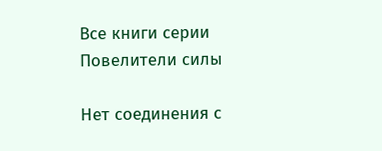Все книги серии Повелители силы

Нет соединения с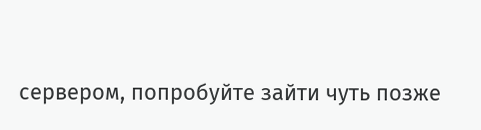сервером, попробуйте зайти чуть позже